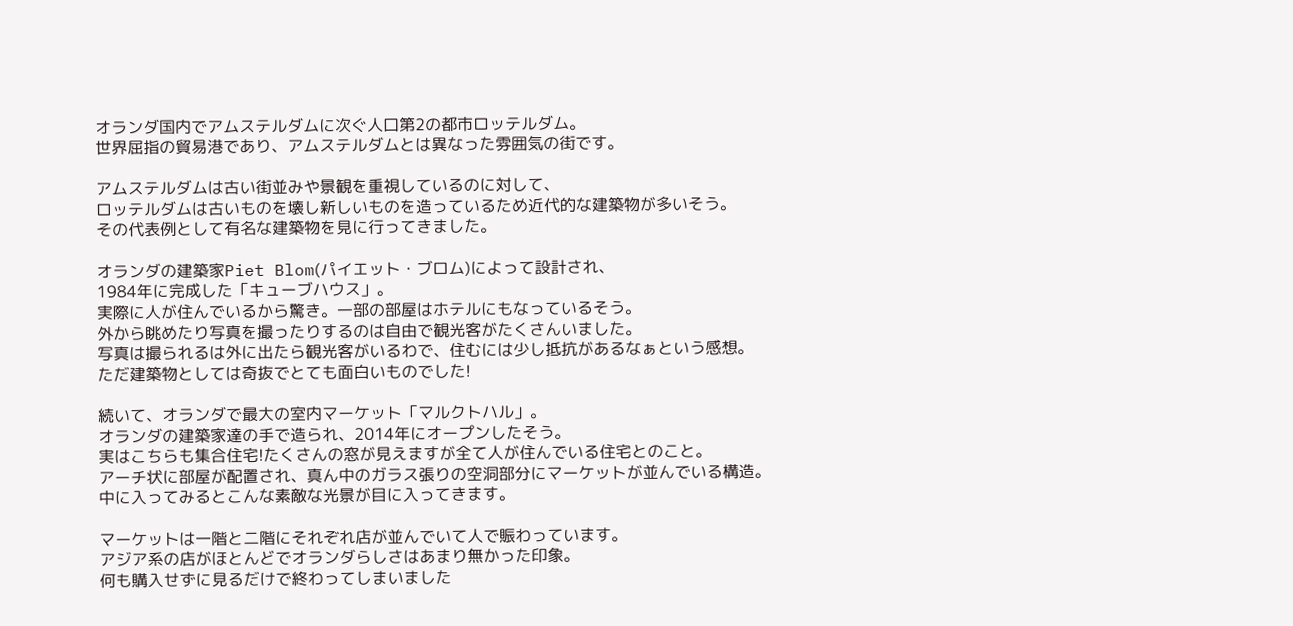オランダ国内でアムステルダムに次ぐ人口第2の都市ロッテルダム。
世界屈指の貿易港であり、アムステルダムとは異なった雰囲気の街です。

アムステルダムは古い街並みや景観を重視しているのに対して、
ロッテルダムは古いものを壊し新しいものを造っているため近代的な建築物が多いそう。
その代表例として有名な建築物を見に行ってきました。

オランダの建築家Piet Blom(パイエット・ブロム)によって設計され、
1984年に完成した「キューブハウス」。
実際に人が住んでいるから驚き。一部の部屋はホテルにもなっているそう。
外から眺めたり写真を撮ったりするのは自由で観光客がたくさんいました。
写真は撮られるは外に出たら観光客がいるわで、住むには少し抵抗があるなぁという感想。
ただ建築物としては奇抜でとても面白いものでした!

続いて、オランダで最大の室内マーケット「マルクトハル」。
オランダの建築家達の手で造られ、2014年にオープンしたそう。
実はこちらも集合住宅!たくさんの窓が見えますが全て人が住んでいる住宅とのこと。
アーチ状に部屋が配置され、真ん中のガラス張りの空洞部分にマーケットが並んでいる構造。
中に入ってみるとこんな素敵な光景が目に入ってきます。

マーケットは一階と二階にそれぞれ店が並んでいて人で賑わっています。
アジア系の店がほとんどでオランダらしさはあまり無かった印象。
何も購入せずに見るだけで終わってしまいました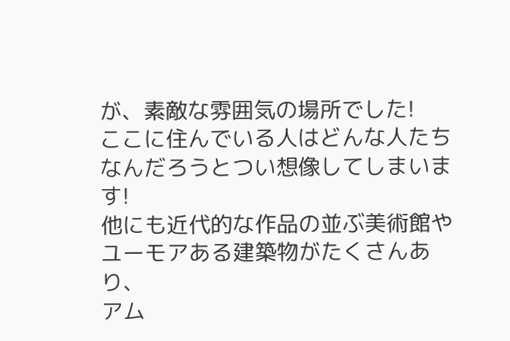が、素敵な雰囲気の場所でした!
ここに住んでいる人はどんな人たちなんだろうとつい想像してしまいます!
他にも近代的な作品の並ぶ美術館やユーモアある建築物がたくさんあり、
アム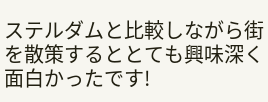ステルダムと比較しながら街を散策するととても興味深く面白かったです!